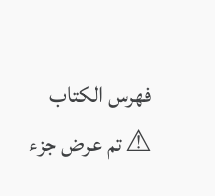فهرس الكتاب
⚠ تم عرض جزء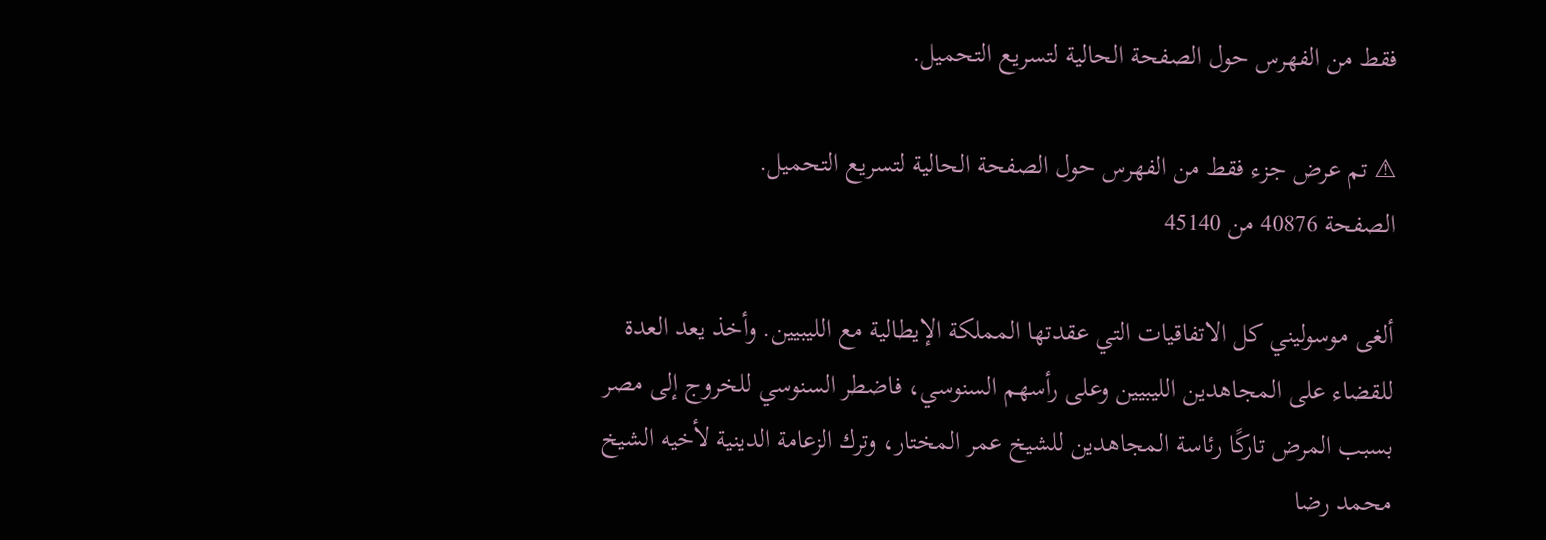فقط من الفهرس حول الصفحة الحالية لتسريع التحميل.

⚠ تم عرض جزء فقط من الفهرس حول الصفحة الحالية لتسريع التحميل.
الصفحة 40876 من 45140

ألغى موسوليني كل الاتفاقيات التي عقدتها المملكة الإيطالية مع الليبيين. وأخذ يعد العدة للقضاء على المجاهدين الليبيين وعلى رأسهم السنوسي، فاضطر السنوسي للخروج إلى مصر بسبب المرض تاركًا رئاسة المجاهدين للشيخ عمر المختار، وترك الزعامة الدينية لأخيه الشيخ محمد رضا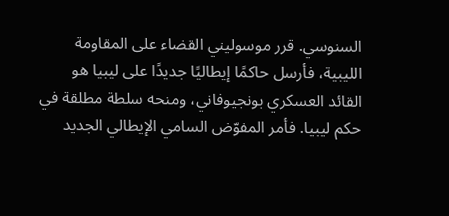السنوسي. قرر موسوليني القضاء على المقاومة الليبية، فأرسل حاكمًا إيطاليًا جديدًا على ليبيا هو القائد العسكري بونجيوفاني، ومنحه سلطة مطلقة في حكم ليبيا. فأمر المفوّض السامي الإيطالي الجديد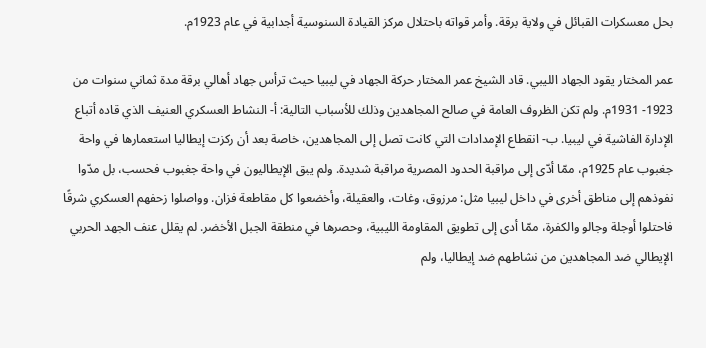بحل معسكرات القبائل في ولاية برقة. وأمر قواته باحتلال مركز القيادة السنوسية أجدابية في عام 1923م.

عمر المختار يقود الجهاد الليبي. قاد الشيخ عمر المختار حركة الجهاد في ليبيا حيث ترأس جهاد أهالي برقة مدة ثماني سنوات من 1923- 1931م. ولم تكن الظروف العامة في صالح المجاهدين وذلك للأسباب التالية: أ- النشاط العسكري العنيف الذي قاده أتباع الإدارة الفاشية في ليبيا. ب- انقطاع الإمدادات التي كانت تصل إلى المجاهدين، خاصة بعد أن ركزت إيطاليا استعمارها في واحة جغبوب عام 1925م، ممّا أدّى إلى مراقبة الحدود المصرية مراقبة شديدة. ولم يبق الإيطاليون في واحة جغبوب فحسب، بل مدّوا نفوذهم إلى مناطق أخرى في داخل ليبيا مثل: مرزوق، وغات، والعقيلة، وأخضعوا كل مقاطعة فزان. وواصلوا زحفهم العسكري شرقًا فاحتلوا أوجلة وجالو والكفرة، ممّا أدى إلى تطويق المقاومة الليبية، وحصرها في منطقة الجبل الأخضر. لم يقلل عنف الجهد الحربي الإيطالي ضد المجاهدين من نشاطهم ضد إيطاليا، ولم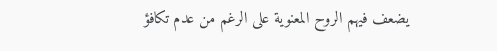يضعف فيهم الروح المعنوية على الرغم من عدم تكافؤ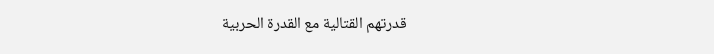قدرتهم القتالية مع القدرة الحربية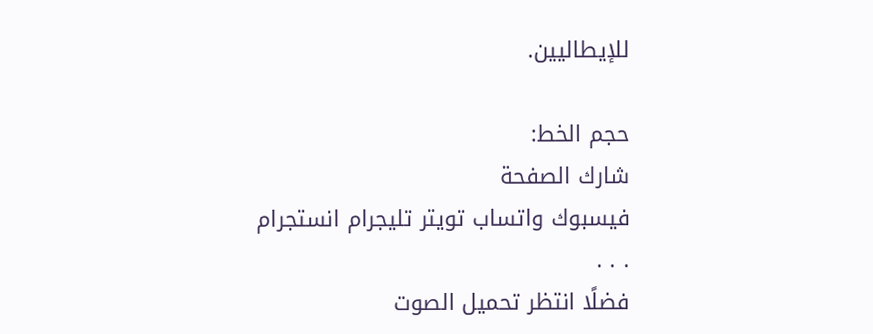للإيطاليين.

حجم الخط:
شارك الصفحة
فيسبوك واتساب تويتر تليجرام انستجرام
. . .
فضلًا انتظر تحميل الصوت